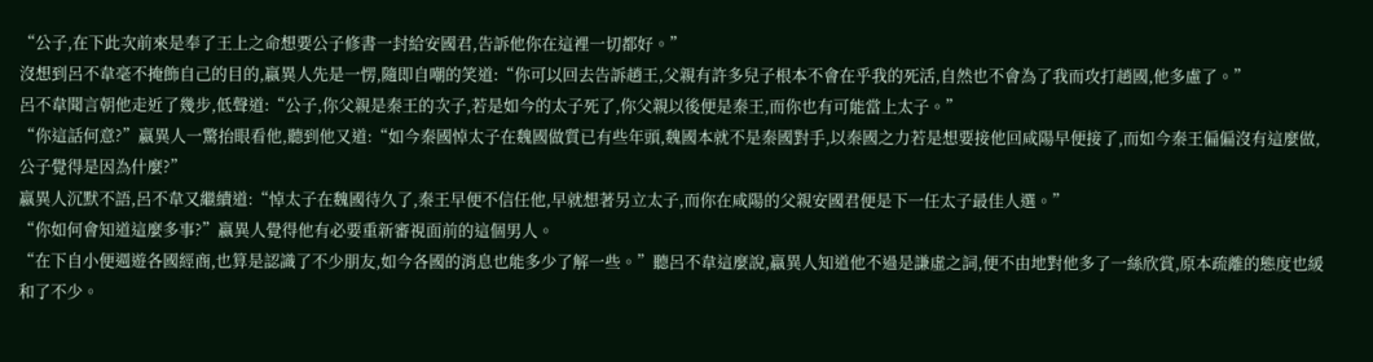“公子,在下此次前來是奉了王上之命想要公子修書一封給安國君,告訴他你在這裡一切都好。”
沒想到呂不韋毫不掩飾自己的目的,嬴異人先是一愣,隨即自嘲的笑道:“你可以回去告訴趙王,父親有許多兒子根本不會在乎我的死活,自然也不會為了我而攻打趙國,他多慮了。”
呂不韋聞言朝他走近了幾步,低聲道:“公子,你父親是秦王的次子,若是如今的太子死了,你父親以後便是秦王,而你也有可能當上太子。”
“你這話何意?”嬴異人一驚抬眼看他,聽到他又道:“如今秦國悼太子在魏國做質已有些年頭,魏國本就不是秦國對手,以秦國之力若是想要接他回咸陽早便接了,而如今秦王偏偏沒有這麼做,公子覺得是因為什麼?”
嬴異人沉默不語,呂不韋又繼續道:“悼太子在魏國待久了,秦王早便不信任他,早就想著另立太子,而你在咸陽的父親安國君便是下一任太子最佳人選。”
“你如何會知道這麼多事?”嬴異人覺得他有必要重新審視面前的這個男人。
“在下自小便週遊各國經商,也算是認識了不少朋友,如今各國的消息也能多少了解一些。”聽呂不韋這麼說,嬴異人知道他不過是謙虛之詞,便不由地對他多了一絲欣賞,原本疏離的態度也緩和了不少。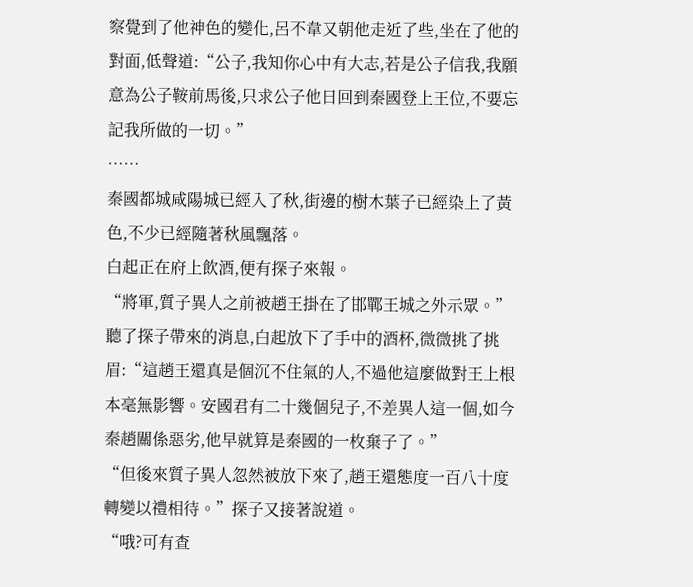察覺到了他神色的變化,呂不韋又朝他走近了些,坐在了他的對面,低聲道:“公子,我知你心中有大志,若是公子信我,我願意為公子鞍前馬後,只求公子他日回到秦國登上王位,不要忘記我所做的一切。”
……
秦國都城咸陽城已經入了秋,街邊的樹木葉子已經染上了黃色,不少已經隨著秋風飄落。
白起正在府上飲酒,便有探子來報。
“將軍,質子異人之前被趙王掛在了邯鄲王城之外示眾。”
聽了探子帶來的消息,白起放下了手中的酒杯,微微挑了挑眉:“這趙王還真是個沉不住氣的人,不過他這麼做對王上根本毫無影響。安國君有二十幾個兒子,不差異人這一個,如今秦趙關係惡劣,他早就算是秦國的一枚棄子了。”
“但後來質子異人忽然被放下來了,趙王還態度一百八十度轉變以禮相待。”探子又接著說道。
“哦?可有查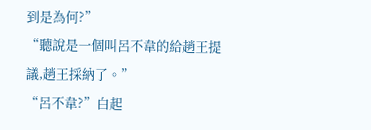到是為何?”
“聽說是一個叫呂不韋的給趙王提議,趙王採納了。”
“呂不韋?”白起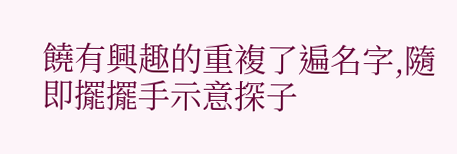饒有興趣的重複了遍名字,隨即擺擺手示意探子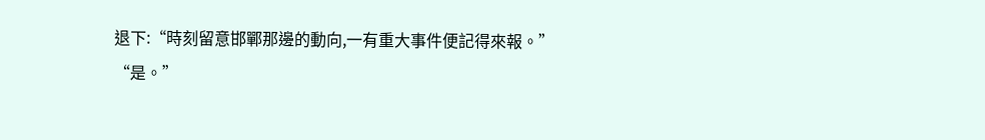退下:“時刻留意邯鄲那邊的動向,一有重大事件便記得來報。”
“是。”